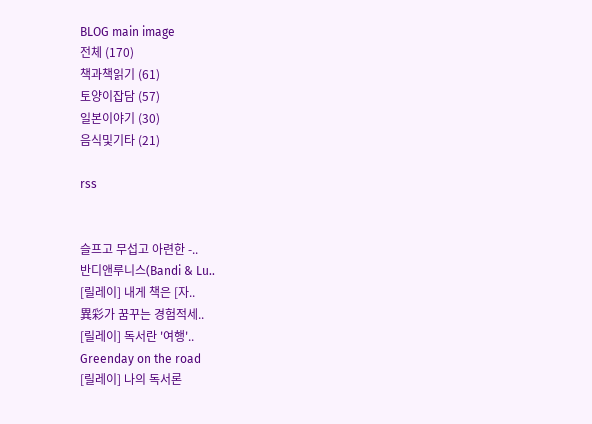BLOG main image
전체 (170)
책과책읽기 (61)
토양이잡담 (57)
일본이야기 (30)
음식및기타 (21)

rss


슬프고 무섭고 아련한 -..
반디앤루니스(Bandi & Lu..
[릴레이] 내게 책은 [자..
異彩가 꿈꾸는 경험적세..
[릴레이] 독서란 '여행'..
Greenday on the road
[릴레이] 나의 독서론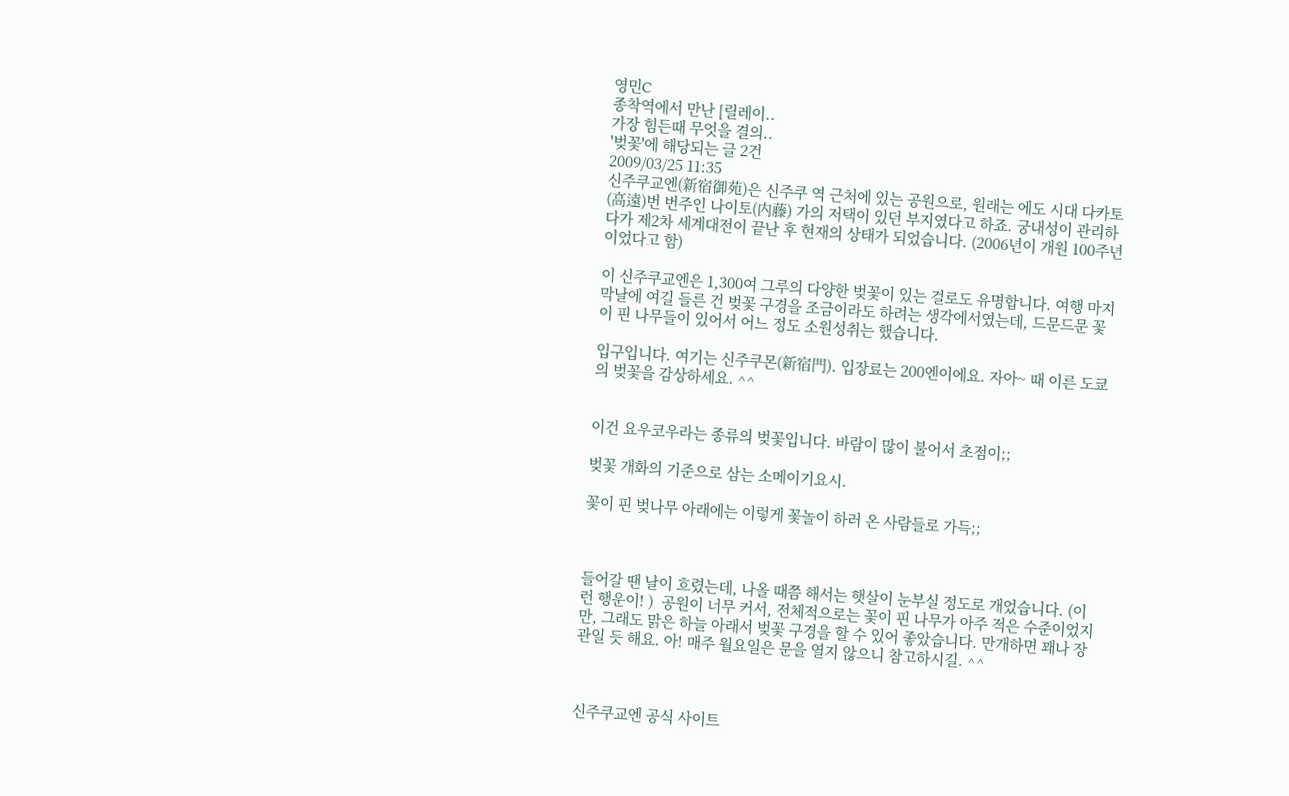영민C
종착역에서 만난 [릴레이..
가장 힘든때 무엇을 결의..
'벚꽃'에 해당되는 글 2건
2009/03/25 11:35
신주쿠교엔(新宿御苑)은 신주쿠 역 근처에 있는 공원으로, 원래는 에도 시대 다카토(高遠)번 번주인 나이토(内藤) 가의 저택이 있던 부지였다고 하죠. 궁내성이 관리하다가 제2차 세계대전이 끝난 후 현재의 상태가 되었습니다. (2006년이 개원 100주년이었다고 함)

이 신주쿠교엔은 1,300여 그루의 다양한 벚꽃이 있는 걸로도 유명합니다. 여행 마지막날에 여길 들른 건 벚꽃 구경을 조금이라도 하려는 생각에서였는데, 드문드문 꽃이 핀 나무들이 있어서 어느 정도 소원성취는 했습니다.

입구입니다. 여기는 신주쿠몬(新宿門). 입장료는 200엔이에요. 자아~ 때 이른 도쿄의 벚꽃을 감상하세요. ^^


이건 요우코우라는 종류의 벚꽃입니다. 바람이 많이 불어서 초점이;;

벚꽃 개화의 기준으로 삼는 소메이기요시.

꽃이 핀 벚나무 아래에는 이렇게 꽃놀이 하러 온 사람들로 가득;;



들어갈 땐 날이 흐렸는데, 나올 때쯤 해서는 햇살이 눈부실 정도로 개었습니다. (이런 행운이! )  공원이 너무 커서, 전체적으로는 꽃이 핀 나무가 아주 적은 수준이었지만, 그래도 맑은 하늘 아래서 벚꽃 구경을 할 수 있어 좋았습니다. 만개하면 꽤나 장관일 듯 해요. 아! 매주 월요일은 문을 열지 않으니 참고하시길. ^^



신주쿠교엔 공식 사이트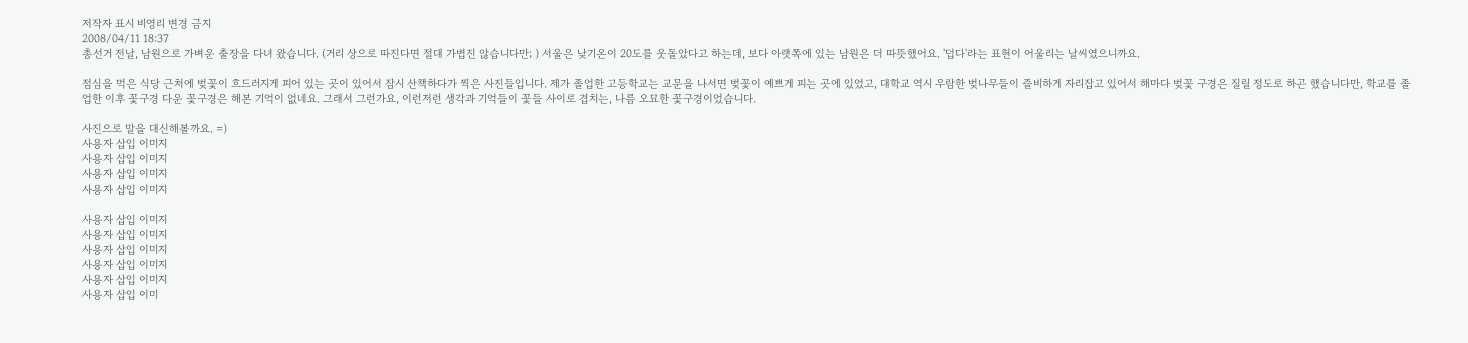저작자 표시 비영리 변경 금지
2008/04/11 18:37
총선거 전날, 남원으로 가벼운 출장을 다녀 왔습니다. (거리 상으로 따진다면 절대 가볍진 않습니다만; ) 서울은 낮기온이 20도를 웃돌았다고 하는데, 보다 아랫쪽에 있는 남원은 더 따뜻했어요. '덥다'라는 표현이 어울리는 날씨였으니까요.

점심을 먹은 식당 근처에 벚꽃이 흐드러지게 피어 있는 곳이 있어서 잠시 산책하다가 찍은 사진들입니다. 제가 졸업한 고등학교는 교문을 나서면 벚꽃이 예쁘게 피는 곳에 있었고, 대학교 역시 우람한 벚나무들이 즐비하게 자리잡고 있어서 해마다 벚꽃 구경은 질릴 정도로 하곤 했습니다만, 학교를 졸업한 이후 꽃구경 다운 꽃구경은 해본 기억이 없네요. 그래서 그런가요, 이런저런 생각과 기억들이 꽃들 사이로 겹치는, 나름 오묘한 꽃구경이었습니다.

사진으로 말을 대신해볼까요. =)
사용자 삽입 이미지
사용자 삽입 이미지
사용자 삽입 이미지
사용자 삽입 이미지

사용자 삽입 이미지
사용자 삽입 이미지
사용자 삽입 이미지
사용자 삽입 이미지
사용자 삽입 이미지
사용자 삽입 이미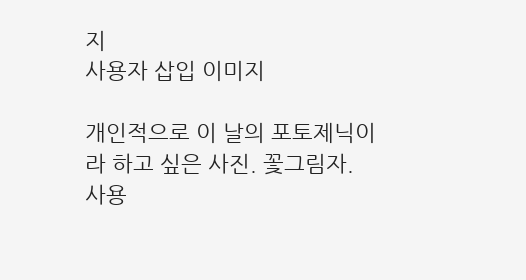지
사용자 삽입 이미지

개인적으로 이 날의 포토제닉이라 하고 싶은 사진. 꽃그림자.
사용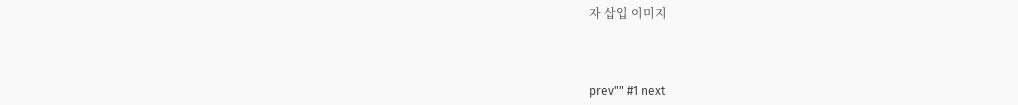자 삽입 이미지



prev"" #1 next